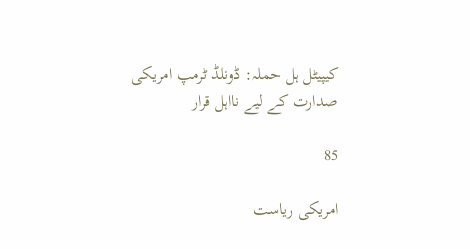کیپیٹل ہل حملہ: ڈونلڈ ٹرمپ امریکی صدارت کے لیے نااہل قرار

85

امریکی ریاست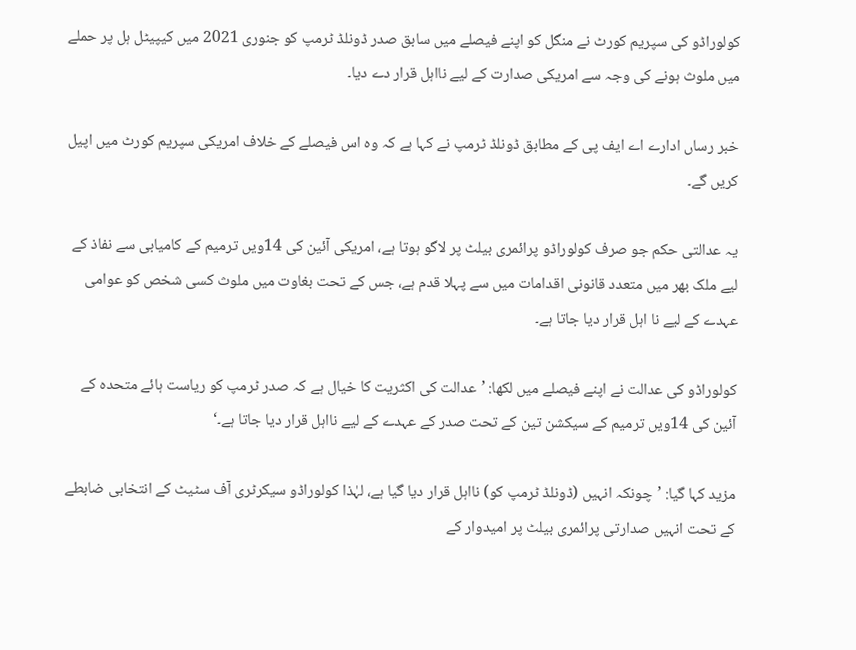کولوراڈو کی سپریم کورٹ نے منگل کو اپنے فیصلے میں سابق صدر ڈونلڈ ٹرمپ کو جنوری 2021 میں کیپیٹل ہل پر حملے میں ملوث ہونے کی وجہ سے امریکی صدارت کے لیے نااہل قرار دے دیا۔

خبر رساں ادارے اے ایف پی کے مطابق ڈونلڈ ٹرمپ نے کہا ہے کہ وہ اس فیصلے کے خلاف امریکی سپریم کورٹ میں اپیل کریں گے۔

یہ عدالتی حکم جو صرف کولوراڈو پرائمری بیلٹ پر لاگو ہوتا ہے، امریکی آئین کی 14ویں ترمیم کے کامیابی سے نفاذ کے لیے ملک بھر میں متعدد قانونی اقدامات میں سے پہلا قدم ہے، جس کے تحت بغاوت میں ملوث کسی شخص کو عوامی عہدے کے لیے نا اہل قرار دیا جاتا ہے۔

کولوراڈو کی عدالت نے اپنے فیصلے میں لکھا: ’عدالت کی اکثریت کا خیال ہے کہ صدر ٹرمپ کو ریاست ہائے متحدہ کے آئین کی 14ویں ترمیم کے سیکشن تین کے تحت صدر کے عہدے کے لیے نااہل قرار دیا جاتا ہے۔‘

مزید کہا گیا: ’چونکہ انہیں (ڈونلڈ ٹرمپ کو) نااہل قرار دیا گیا ہے، لہٰذا کولوراڈو سیکرٹری آف سٹیٹ کے انتخابی ضابطے کے تحت انہیں صدارتی پرائمری بیلٹ پر امیدوار کے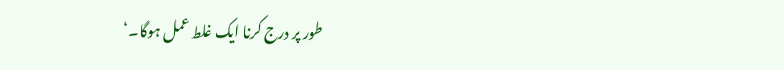طور پر درج کرنا ایک غلط عمل ہوگا۔‘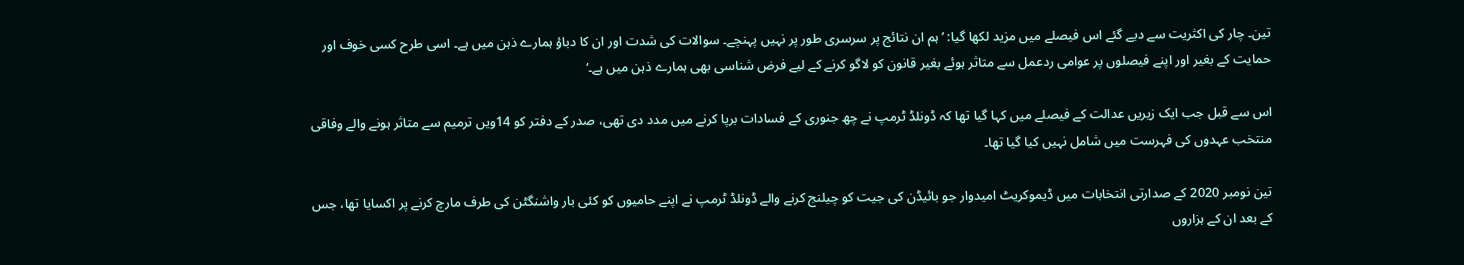تین۔ چار کی اکثریت سے دیے گئے اس فیصلے میں مزید لکھا گیا: ’ہم ان نتائج پر سرسری طور پر نہیں پہنچے۔ سوالات کی شدت اور ان کا دباؤ ہمارے ذہن میں ہے۔ اسی طرح کسی خوف اور حمایت کے بغیر اور اپنے فیصلوں پر عوامی ردعمل سے متاثر ہوئے بغیر قانون کو لاگو کرنے کے لیے فرض شناسی بھی ہمارے ذہن میں ہے۔‘

اس سے قبل جب ایک زیریں عدالت کے فیصلے میں کہا گیا تھا کہ ڈونلڈ ٹرمپ نے چھ جنوری کے فسادات برپا کرنے میں مدد دی تھی، صدر کے دفتر کو 14ویں ترمیم سے متاثر ہونے والے وفاقی منتخب عہدوں کی فہرست میں شامل نہیں کیا گیا تھا۔

تین نومبر 2020 کے صدارتی انتخابات میں ڈیموکریٹ امیدوار جو بائیڈن کی جیت کو چیلنج کرنے والے ڈونلڈ ٹرمپ نے اپنے حامیوں کو کئی بار واشنگٹن کی طرف مارچ کرنے پر اکسایا تھا، جس کے بعد ان کے ہزاروں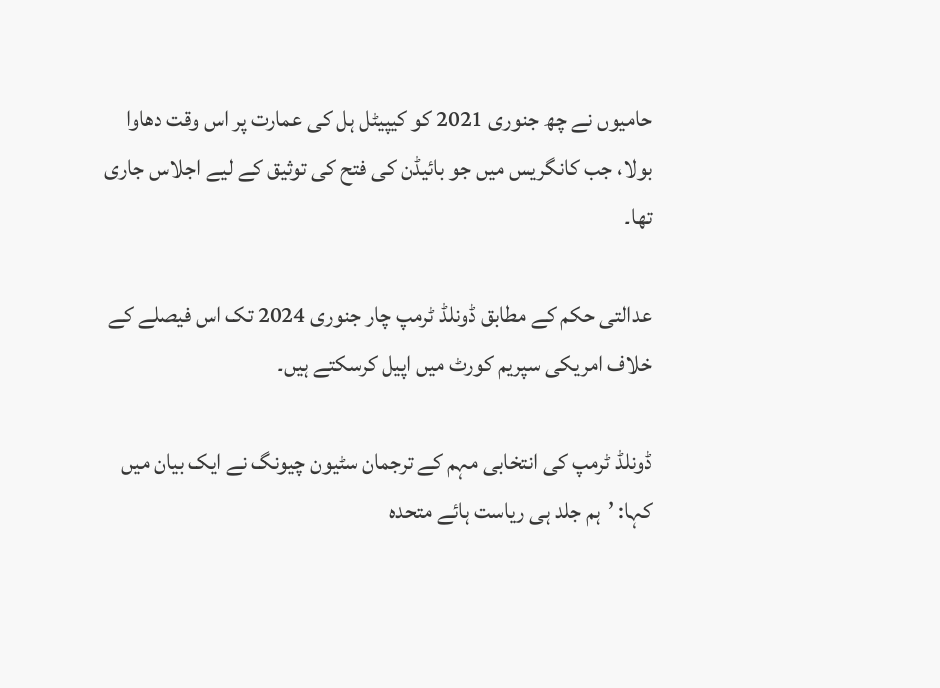حامیوں نے چھ جنوری 2021 کو کیپیٹل ہل کی عمارت پر اس وقت دھاوا بولا، جب کانگریس میں جو بائیڈن کی فتح کی توثیق کے لیے اجلاس جاری تھا۔

عدالتی حکم کے مطابق ڈونلڈ ٹرمپ چار جنوری 2024 تک اس فیصلے کے خلاف امریکی سپریم کورٹ میں اپیل کرسکتے ہیں۔

ڈونلڈ ٹرمپ کی انتخابی مہم کے ترجمان سٹیون چیونگ نے ایک بیان میں کہا: ’ہم جلد ہی ریاست ہائے متحدہ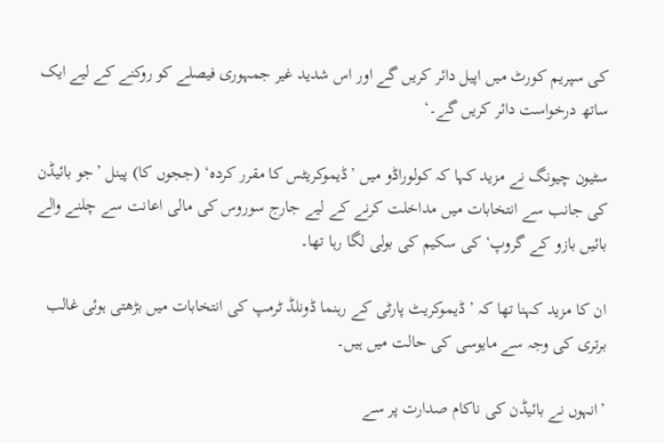کی سپریم کورٹ میں اپیل دائر کریں گے اور اس شدید غیر جمہوری فیصلے کو روکنے کے لیے ایک ساتھ درخواست دائر کریں گے۔‘

سٹیون چیونگ نے مزید کہا کہ کولوراڈو میں ’ڈیموکریٹس کا مقرر کردہ‘ (ججوں کا) پینل ’جو بائیڈن کی جانب سے انتخابات میں مداخلت کرنے کے لیے جارج سوروس کی مالی اعانت سے چلنے والے بائیں بازو کے گروپ‘ کی سکیم کی بولی لگا رہا تھا۔

ان کا مزید کہنا تھا کہ ’ڈیموکریٹ پارٹی کے رہنما ڈونلڈ ٹرمپ کی انتخابات میں بڑھتی ہوئی غالب برتری کی وجہ سے مایوسی کی حالت میں ہیں۔

’انہوں نے بائیڈن کی ناکام صدارت پر سے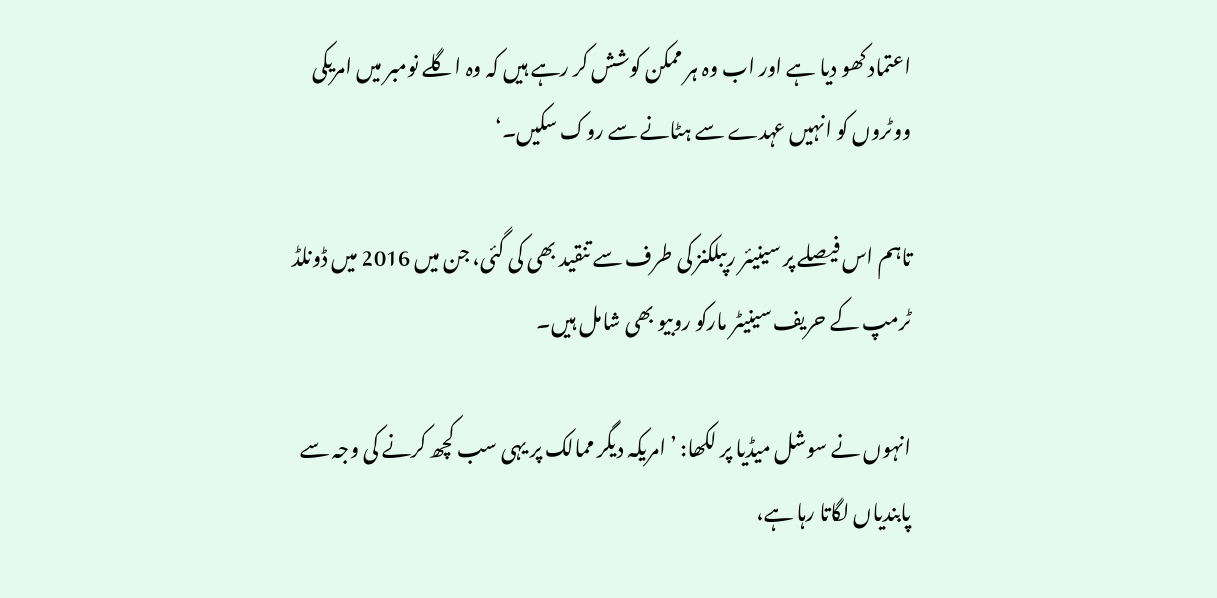اعتماد کھو دیا ہے اور اب وہ ہر ممکن کوشش کر رہے ہیں کہ وہ اگلے نومبر میں امریکی ووٹروں کو انہیں عہدے سے ہٹانے سے روک سکیں۔‘

تاہم اس فیصلے پر سینیئر رپبلکنز کی طرف سے تنقید بھی کی گئی، جن میں 2016 میں ڈونلڈ ٹرمپ کے حریف سینیٹر مارکو روبیو بھی شامل ہیں۔

انہوں نے سوشل میڈیا پر لکھا: ’امریکہ دیگر ممالک پر یہی سب کچھ کرنے کی وجہ سے پابندیاں لگاتا رہا ہے،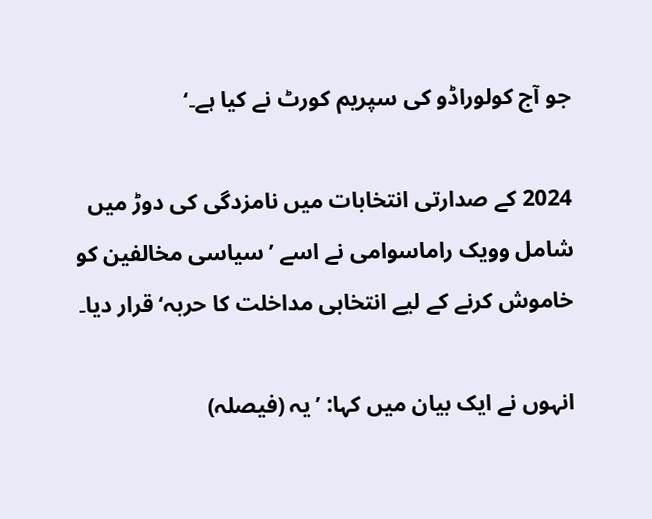جو آج کولوراڈو کی سپریم کورٹ نے کیا ہے۔‘

2024 کے صدارتی انتخابات میں نامزدگی کی دوڑ میں شامل وویک راماسوامی نے اسے ’سیاسی مخالفین کو خاموش کرنے کے لیے انتخابی مداخلت کا حربہ‘ قرار دیا۔

انہوں نے ایک بیان میں کہا: ’یہ (فیصلہ)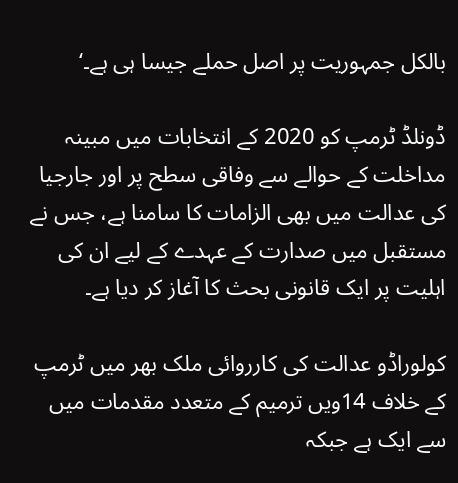بالکل جمہوریت پر اصل حملے جیسا ہی ہے۔‘

ڈونلڈ ٹرمپ کو 2020 کے انتخابات میں مبینہ مداخلت کے حوالے سے وفاقی سطح پر اور جارجیا کی عدالت میں بھی الزامات کا سامنا ہے، جس نے مستقبل میں صدارت کے عہدے کے لیے ان کی اہلیت پر ایک قانونی بحث کا آغاز کر دیا ہے۔

کولوراڈو عدالت کی کارروائی ملک بھر میں ٹرمپ کے خلاف 14ویں ترمیم کے متعدد مقدمات میں سے ایک ہے جبکہ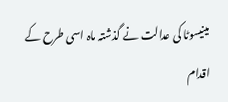مینیسوٹا کی عدالت نے گذشتہ ماہ اسی طرح کے اقدام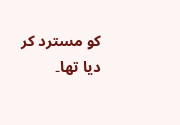کو مسترد کر دیا تھا۔